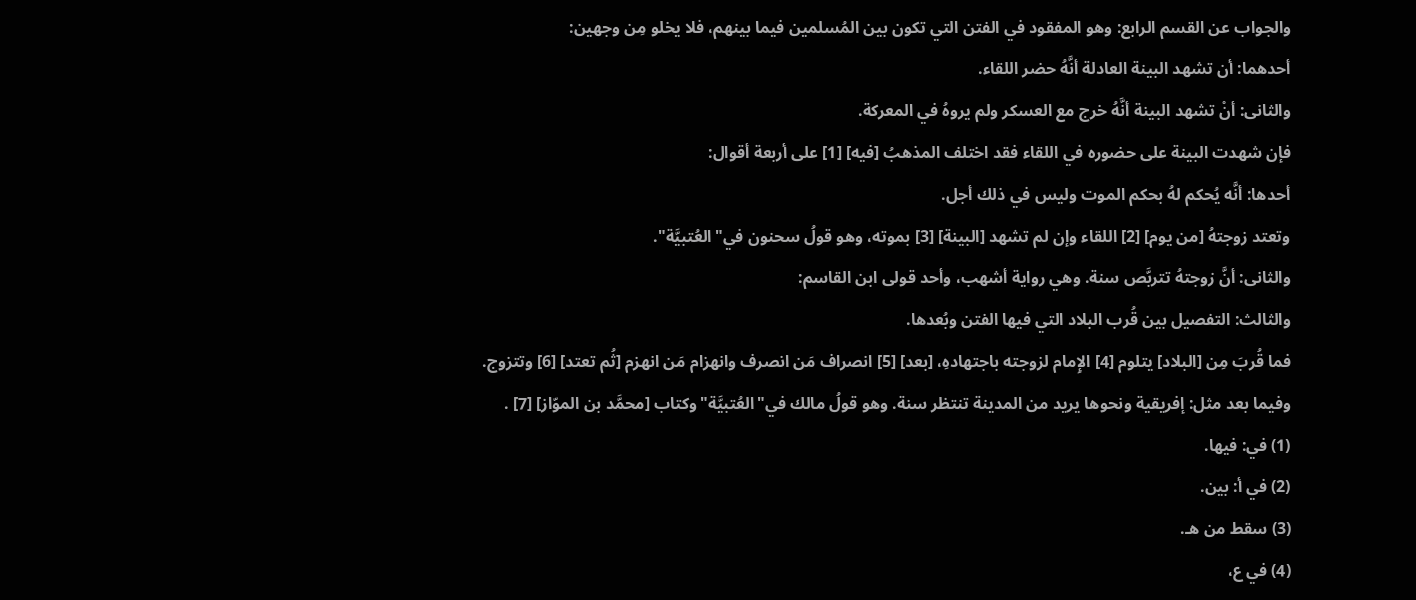والجواب عن القسم الرابع: وهو المفقود في الفتن التي تكون بين المُسلمين فيما بينهم، فلا يخلو مِن وجهين:
أحدهما: أن تشهد البينة العادلة أنَّهُ حضر اللقاء.
والثانى: أنْ تشهد البينة أنَّهُ خرج مع العسكر ولم يروهُ في المعركة.
فإن شهدت البينة على حضوره في اللقاء فقد اختلف المذهبُ [فيه] [1] على أربعة أقوال:
أحدها: أنَّه يُحكم لهُ بحكم الموت وليس في ذلك أجل.
وتعتد زوجتهُ [من يوم] [2] اللقاء وإن لم تشهد [البينة] [3] بموته، وهو قولُ سحنون في"العُتبيَّة".
والثانى: أنَّ زوجتهُ تتربَّص سنة. وهي رواية أشهب، وأحد قولى ابن القاسم:
والثالث: التفصيل بين قُرب البلاد التي فيها الفتن وبُعدها.
فما قُربَ مِن [البلاد] يتلوم [4] الإِمام لزوجته باجتهادهِ، [بعد] [5] انصراف مَن انصرف وانهزام مَن انهزم [ثُم تعتد] [6] وتتزوج.
وفيما بعد مثل: إفريقية ونحوها يريد من المدينة تنتظر سنة. وهو قولُ مالك في"العُتبيَّة"وكتاب [محمَّد بن الموّاز] [7] .
(1) في: فيها.
(2) في أ: بين.
(3) سقط من هـ.
(4) في ع،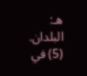هـ: البلدان.
(5) في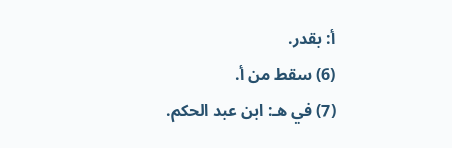أ: بقدر.
(6) سقط من أ.
(7) في هـ: ابن عبد الحكم.